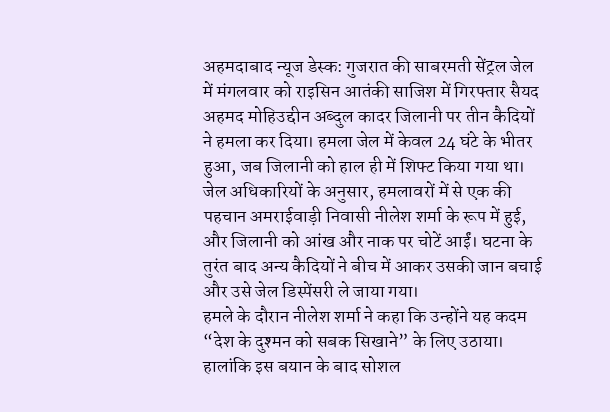अहमदाबाद न्यूज डेस्क: गुजरात की साबरमती सेंट्रल जेल में मंगलवार को राइसिन आतंकी साजिश में गिरफ्तार सैयद अहमद मोहिउद्दीन अब्दुल कादर जिलानी पर तीन कैदियों ने हमला कर दिया। हमला जेल में केवल 24 घंटे के भीतर हुआ, जब जिलानी को हाल ही में शिफ्ट किया गया था। जेल अधिकारियों के अनुसार, हमलावरों में से एक की पहचान अमराईवाड़ी निवासी नीलेश शर्मा के रूप में हुई, और जिलानी को आंख और नाक पर चोटें आईं। घटना के तुरंत बाद अन्य कैदियों ने बीच में आकर उसकी जान बचाई और उसे जेल डिस्पेंसरी ले जाया गया।
हमले के दौरान नीलेश शर्मा ने कहा कि उन्होंने यह कदम “देश के दुश्मन को सबक सिखाने” के लिए उठाया। हालांकि इस बयान के बाद सोशल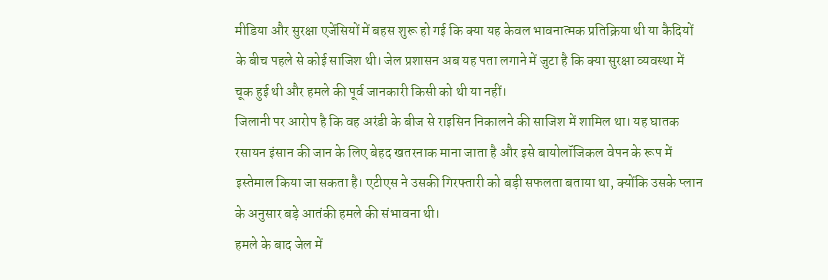मीडिया और सुरक्षा एजेंसियों में बहस शुरू हो गई कि क्या यह केवल भावनात्मक प्रतिक्रिया थी या कैदियों के बीच पहले से कोई साजिश थी। जेल प्रशासन अब यह पता लगाने में जुटा है कि क्या सुरक्षा व्यवस्था में चूक हुई थी और हमले की पूर्व जानकारी किसी को थी या नहीं।
जिलानी पर आरोप है कि वह अरंडी के बीज से राइसिन निकालने की साजिश में शामिल था। यह घातक रसायन इंसान की जान के लिए बेहद खतरनाक माना जाता है और इसे बायोलॉजिकल वेपन के रूप में इस्तेमाल किया जा सकता है। एटीएस ने उसकी गिरफ्तारी को बड़ी सफलता बताया था, क्योंकि उसके प्लान के अनुसार बड़े आतंकी हमले की संभावना थी।
हमले के बाद जेल में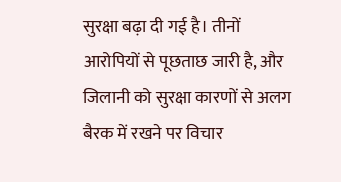सुरक्षा बढ़ा दी गई है। तीनों आरोपियों से पूछताछ जारी है, और जिलानी को सुरक्षा कारणों से अलग बैरक में रखने पर विचार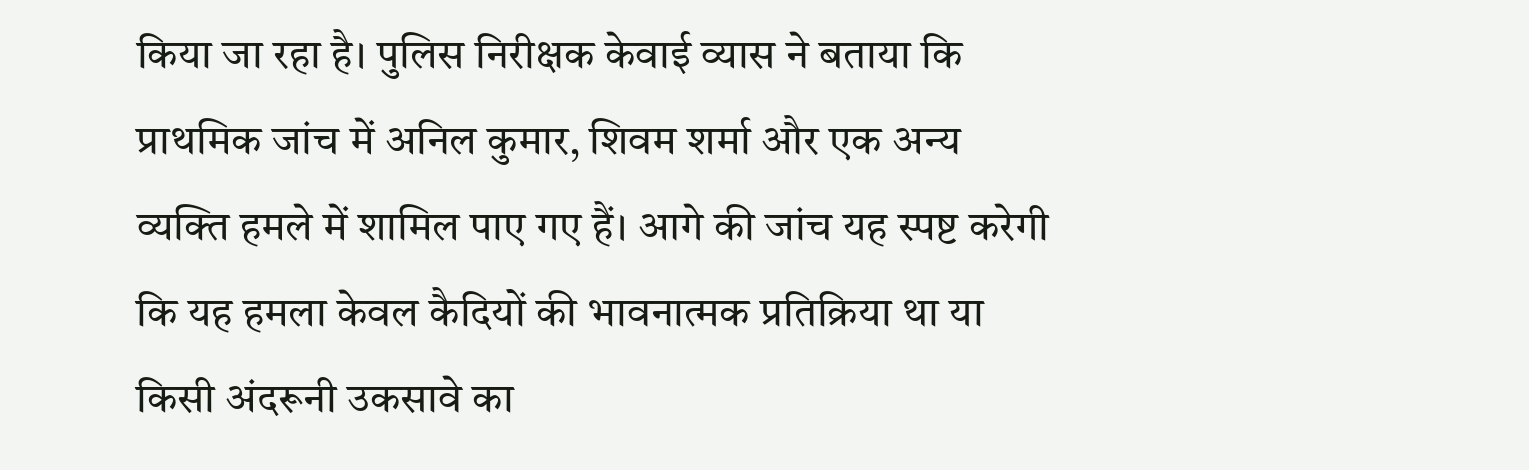किया जा रहा है। पुलिस निरीक्षक केवाई व्यास ने बताया कि प्राथमिक जांच में अनिल कुमार, शिवम शर्मा और एक अन्य व्यक्ति हमले में शामिल पाए गए हैं। आगे की जांच यह स्पष्ट करेगी कि यह हमला केवल कैदियों की भावनात्मक प्रतिक्रिया था या किसी अंदरूनी उकसावे का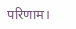परिणाम।